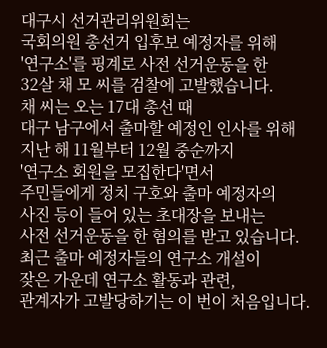대구시 선거관리위원회는
국회의원 총선거 입후보 예정자를 위해
'연구소'를 핑계로 사전 선거운동을 한
32살 채 모 씨를 검찰에 고발했습니다.
채 씨는 오는 17대 총선 때
대구 남구에서 출마할 예정인 인사를 위해
지난 해 11월부터 12월 중순까지
'연구소 회원을 모집한다'면서
주민들에게 정치 구호와 출마 예정자의
사진 등이 들어 있는 초대장을 보내는
사전 선거운동을 한 혐의를 받고 있습니다.
최근 출마 예정자들의 연구소 개설이
잦은 가운데 연구소 활동과 관련,
관계자가 고발당하기는 이 번이 처음입니다.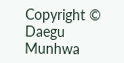Copyright © Daegu Munhwa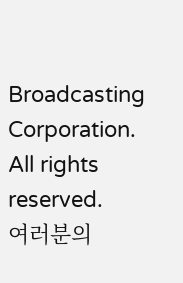Broadcasting Corporation. All rights reserved.
여러분의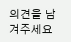의견을 남겨주세요